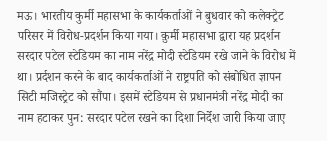मऊ। भारतीय कुर्मी महासभा के कार्यकर्ताओं ने बुधवार को कलेक्ट्रेट परिसर में विरोध-प्रदर्शन किया गया। क़ुर्मी महासभा द्वारा यह प्रदर्शन सरदार पटेल स्टेडियम का नाम नरेंद्र मोदी स्टेडियम रखे जाने के विरोध में था। प्रर्दशन करने के बाद कार्यकर्ताओं ने राष्ट्रपति को संबोधित ज्ञापन सिटी मजिस्ट्रेट को सौंपा। इसमें स्टेडियम से प्रधानमंत्री नरेंद्र मोदी का नाम हटाकर पुन: सरदार पटेल रखने का दिशा निर्देश जारी किया जाए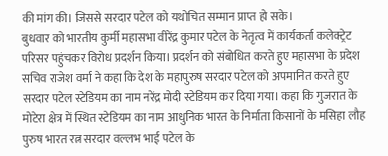की मांग की। जिससे सरदार पटेल को यथोचित सम्मान प्राप्त हो सके।
बुधवार को भारतीय कुर्मी महासभा वीरेंद्र कुमार पटेल के नेतृत्व में कार्यकर्ता कलेक्ट्रेट परिसर पहुंचकर विरोध प्रदर्शन किया। प्रदर्शन को संबोधित करते हुए महासभा के प्रदेश सचिव राजेश वर्मा ने कहा कि देश के महापुरुष सरदार पटेल को अपमानित करते हुए सरदार पटेल स्टेडियम का नाम नरेंद्र मोदी स्टेडियम कर दिया गया। कहा कि गुजरात के मोटेरा क्षेत्र में स्थित स्टेडियम का नाम आधुनिक भारत के निर्माता किसानों के मसिहा लौह पुरुष भारत रत्न सरदार वल्लभ भाई पटेल के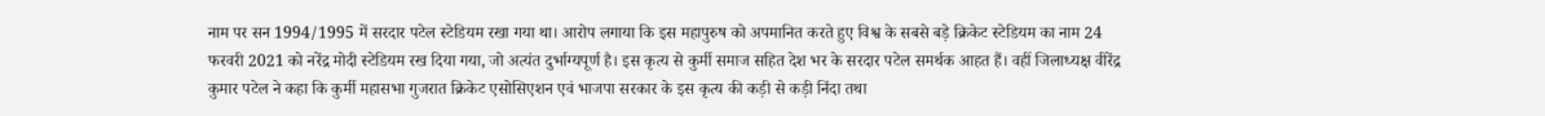नाम पर सन 1994/1995 में सरदार पटेल स्टेडियम रखा गया था। आरोप लगाया कि इस महापुरुष को अपमानित करते हुए विश्व के सबसे बड़े क्रिकेट स्टेडियम का नाम 24 फरवरी 2021 को नरेंद्र मोदी स्टेडियम रख दिया गया, जो अत्यंत दुर्भाग्यपूर्ण है। इस कृत्य से कुर्मी समाज सहित देश भर के सरदार पटेल समर्थक आहत हैं। वहीं जिलाध्यक्ष वीरेंद्र कुमार पटेल ने कहा कि कुर्मी महासभा गुजरात क्रिकेट एसोसिएशन एवं भाजपा सरकार के इस कृत्य की कड़ी से कड़ी निंदा तथा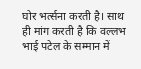घोर भर्त्सना करती है। साथ ही मांग करती है कि वल्लभ भाई पटेल के सम्मान में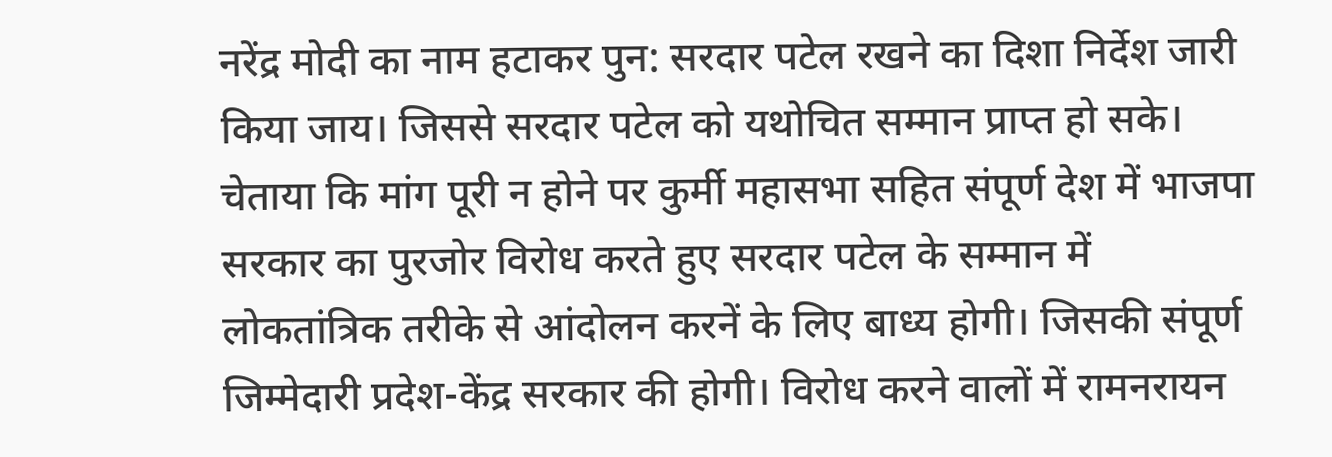नरेंद्र मोदी का नाम हटाकर पुन: सरदार पटेल रखने का दिशा निर्देश जारी किया जाय। जिससे सरदार पटेल को यथोचित सम्मान प्राप्त हो सके। चेताया कि मांग पूरी न होने पर कुर्मी महासभा सहित संपूर्ण देश में भाजपा सरकार का पुरजोर विरोध करते हुए सरदार पटेल के सम्मान में लोकतांत्रिक तरीके से आंदोलन करनें के लिए बाध्य होगी। जिसकी संपूर्ण जिम्मेदारी प्रदेश-केंद्र सरकार की होगी। विरोध करने वालों में रामनरायन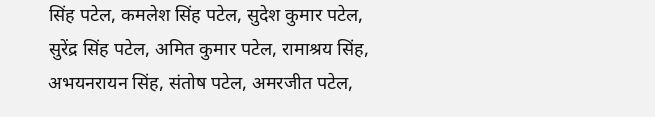सिंह पटेल, कमलेश सिंह पटेल, सुदेश कुमार पटेल, सुरेंद्र सिंह पटेल, अमित कुमार पटेल, रामाश्रय सिंह, अभयनरायन सिंह, संतोष पटेल, अमरजीत पटेल,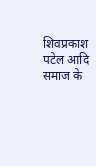शिवप्रकाश पटेल आदि समाज के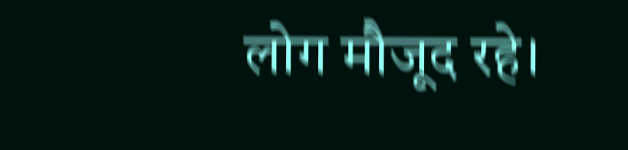लोग मौजूद रहे।